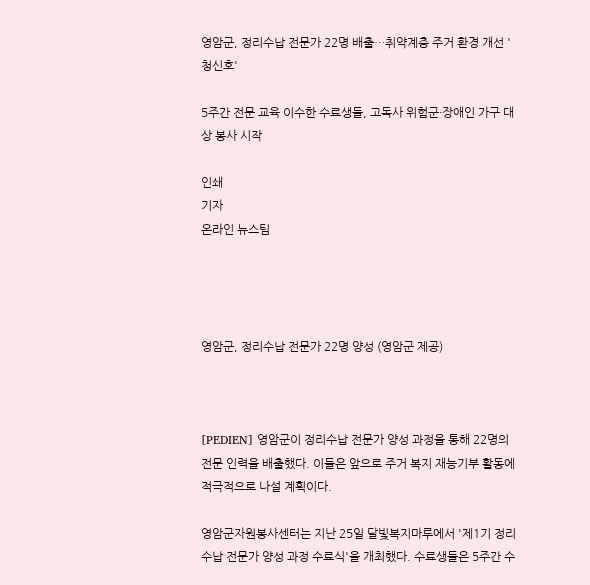영암군, 정리수납 전문가 22명 배출…취약계층 주거 환경 개선 '청신호'

5주간 전문 교육 이수한 수료생들, 고독사 위험군·장애인 가구 대상 봉사 시작

인쇄
기자
온라인 뉴스팀




영암군, 정리수납 전문가 22명 양성 (영암군 제공)



[PEDIEN] 영암군이 정리수납 전문가 양성 과정을 통해 22명의 전문 인력을 배출했다. 이들은 앞으로 주거 복지 재능기부 활동에 적극적으로 나설 계획이다.

영암군자원봉사센터는 지난 25일 달빛복지마루에서 '제1기 정리수납 전문가 양성 과정 수료식'을 개최했다. 수료생들은 5주간 수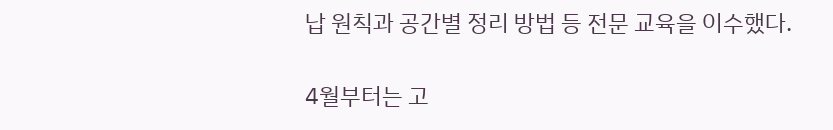납 원칙과 공간별 정리 방법 등 전문 교육을 이수했다.

4월부터는 고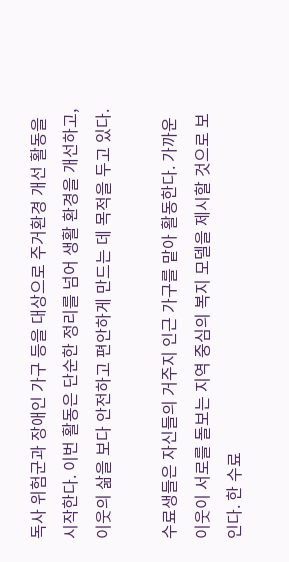독사 위험군과 장애인 가구 등을 대상으로 주거환경 개선 활동을 시작한다. 이번 활동은 단순한 정리를 넘어 생활 환경을 개선하고, 이웃의 삶을 보다 안전하고 편안하게 만드는 데 목적을 두고 있다.

수료생들은 자신들의 거주지 인근 가구를 맡아 활동한다. 가까운 이웃이 서로를 돌보는 지역 중심의 복지 모델을 제시할 것으로 보인다. 한 수료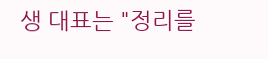생 대표는 "정리를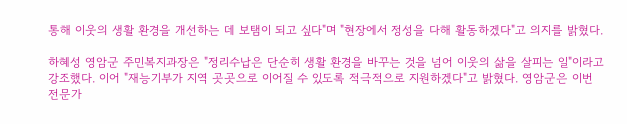통해 이웃의 생활 환경을 개선하는 데 보탬이 되고 싶다"며 "현장에서 정성을 다해 활동하겠다"고 의지를 밝혔다.

하혜성 영암군 주민복지과장은 "정리수납은 단순히 생활 환경을 바꾸는 것을 넘어 이웃의 삶을 살피는 일"이라고 강조했다. 이어 "재능기부가 지역 곳곳으로 이어질 수 있도록 적극적으로 지원하겠다"고 밝혔다. 영암군은 이번 전문가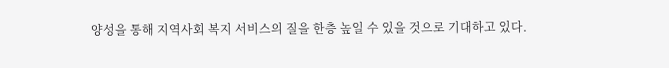양성을 통해 지역사회 복지 서비스의 질을 한층 높일 수 있을 것으로 기대하고 있다.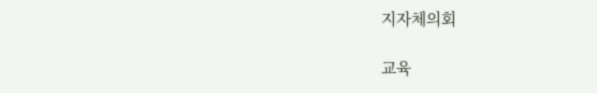지자체의회

교육